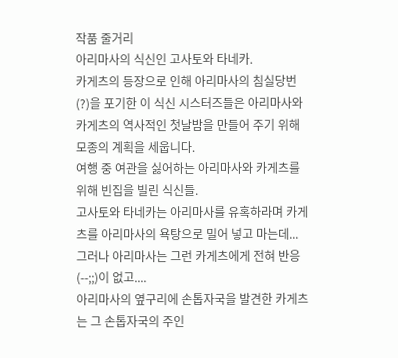작품 줄거리
아리마사의 식신인 고사토와 타네카.
카게츠의 등장으로 인해 아리마사의 침실당번(?)을 포기한 이 식신 시스터즈들은 아리마사와 카게츠의 역사적인 첫날밤을 만들어 주기 위해 모종의 계획을 세웁니다.
여행 중 여관을 싫어하는 아리마사와 카게츠를 위해 빈집을 빌린 식신들.
고사토와 타네카는 아리마사를 유혹하라며 카게츠를 아리마사의 욕탕으로 밀어 넣고 마는데...
그러나 아리마사는 그런 카게츠에게 전혀 반응(--;;)이 없고....
아리마사의 옆구리에 손톱자국을 발견한 카게츠는 그 손톱자국의 주인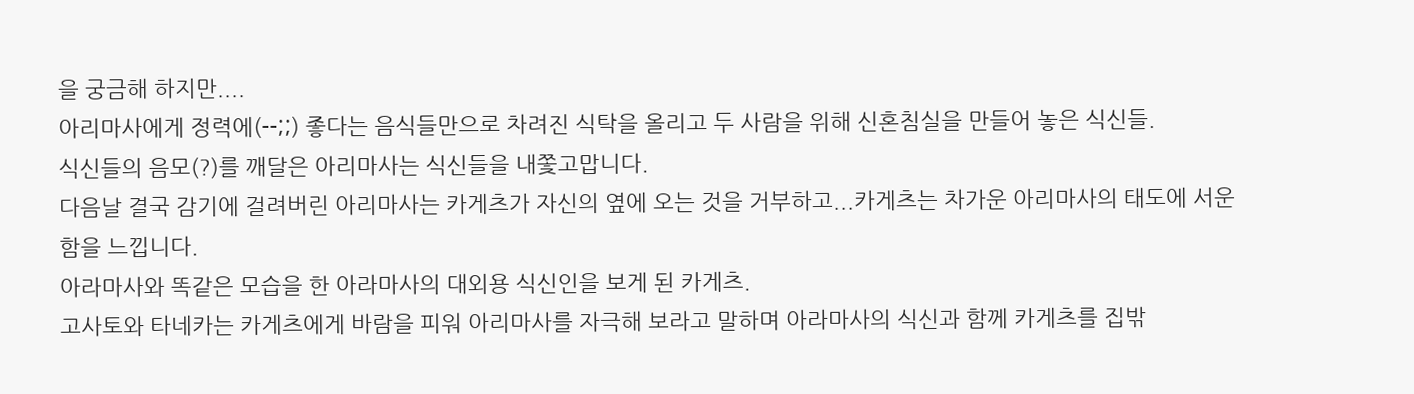을 궁금해 하지만....
아리마사에게 정력에(--;;) 좋다는 음식들만으로 차려진 식탁을 올리고 두 사람을 위해 신혼침실을 만들어 놓은 식신들.
식신들의 음모(?)를 깨달은 아리마사는 식신들을 내쫓고맙니다.
다음날 결국 감기에 걸려버린 아리마사는 카게츠가 자신의 옆에 오는 것을 거부하고...카게츠는 차가운 아리마사의 태도에 서운함을 느낍니다.
아라마사와 똑같은 모습을 한 아라마사의 대외용 식신인을 보게 된 카게츠.
고사토와 타네카는 카게츠에게 바람을 피워 아리마사를 자극해 보라고 말하며 아라마사의 식신과 함께 카게츠를 집밖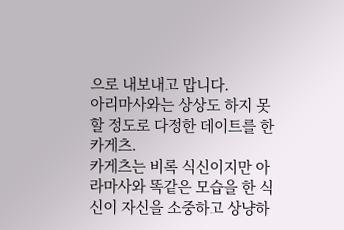으로 내보내고 맙니다.
아리마사와는 상상도 하지 못할 정도로 다정한 데이트를 한 카게츠.
카게츠는 비록 식신이지만 아라마사와 똑같은 모습을 한 식신이 자신을 소중하고 상냥하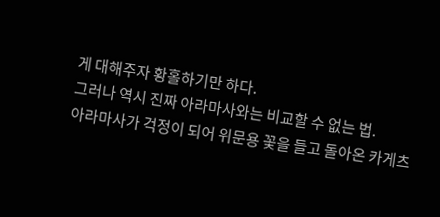게 대해주자 황홀하기만 하다.
그러나 역시 진짜 아라마사와는 비교할 수 없는 법.
아라마사가 걱정이 되어 위문용 꽃을 들고 돌아온 카게츠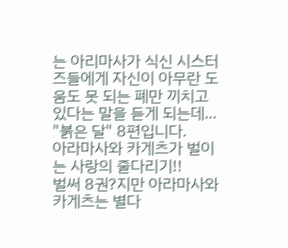는 아리마사가 식신 시스터즈들에게 자신이 아무란 도움도 못 되는 폐만 끼치고 있다는 말을 듣게 되는데...
"붉은 달" 8편입니다.
아라마사와 카게츠가 벌이는 사랑의 줄다리기!!
벌써 8권?지만 아라마사와 카게츠는 별다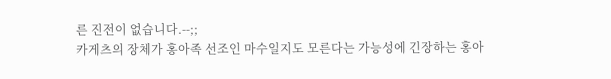른 진전이 없습니다.--;;
카게츠의 장체가 홍아족 선조인 마수일지도 모른다는 가능성에 긴장하는 홍아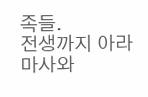족들.
전생까지 아라마사와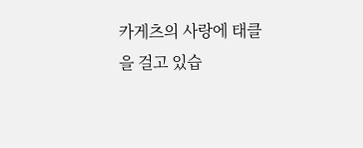카게츠의 사랑에 태클을 걸고 있습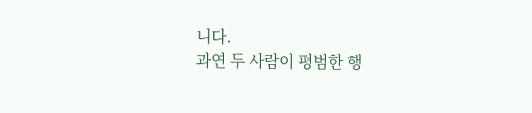니다.
과연 두 사람이 평범한 행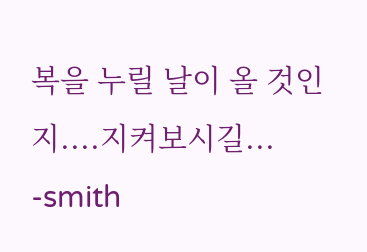복을 누릴 날이 올 것인지....지켜보시길...
-smith